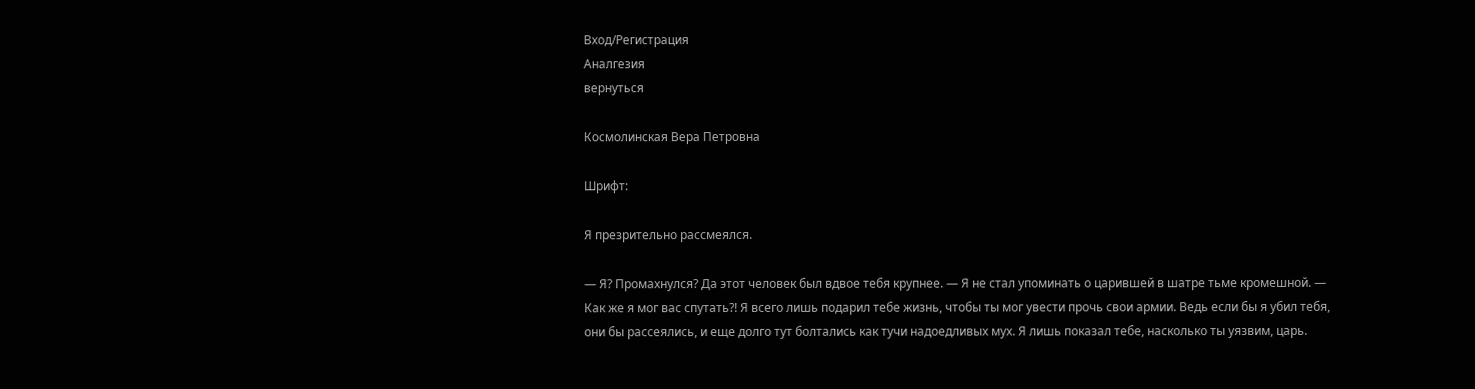Вход/Регистрация
Аналгезия
вернуться

Космолинская Вера Петровна

Шрифт:

Я презрительно рассмеялся.

— Я? Промахнулся? Да этот человек был вдвое тебя крупнее. — Я не стал упоминать о царившей в шатре тьме кромешной. — Как же я мог вас спутать?! Я всего лишь подарил тебе жизнь, чтобы ты мог увести прочь свои армии. Ведь если бы я убил тебя, они бы рассеялись, и еще долго тут болтались как тучи надоедливых мух. Я лишь показал тебе, насколько ты уязвим, царь.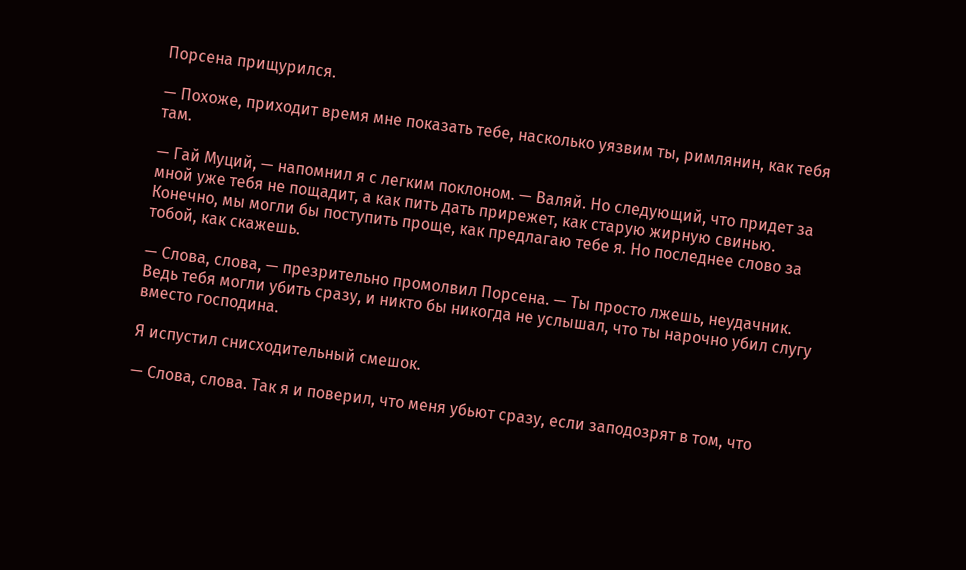Порсена прищурился.

— Похоже, приходит время мне показать тебе, насколько уязвим ты, римлянин, как тебя там.

— Гай Муций, — напомнил я с легким поклоном. — Валяй. Но следующий, что придет за мной уже тебя не пощадит, а как пить дать прирежет, как старую жирную свинью. Конечно, мы могли бы поступить проще, как предлагаю тебе я. Но последнее слово за тобой, как скажешь.

— Слова, слова, — презрительно промолвил Порсена. — Ты просто лжешь, неудачник. Ведь тебя могли убить сразу, и никто бы никогда не услышал, что ты нарочно убил слугу вместо господина.

Я испустил снисходительный смешок.

— Слова, слова. Так я и поверил, что меня убьют сразу, если заподозрят в том, что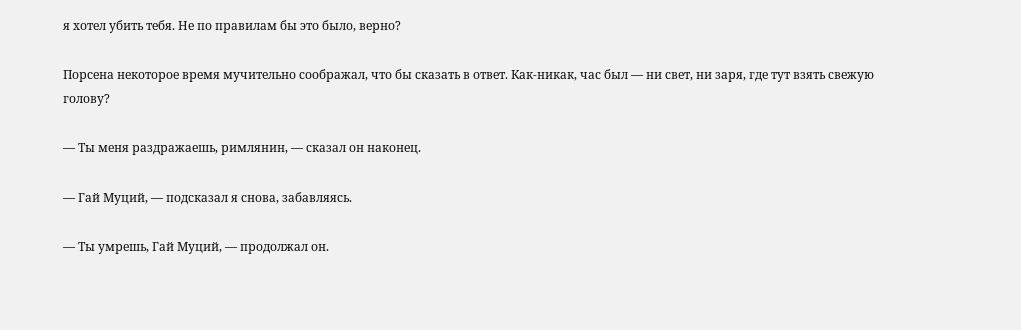я хотел убить тебя. Не по правилам бы это было, верно?

Порсена некоторое время мучительно соображал, что бы сказать в ответ. Как-никак, час был — ни свет, ни заря, где тут взять свежую голову?

— Ты меня раздражаешь, римлянин, — сказал он наконец.

— Гай Муций, — подсказал я снова, забавляясь.

— Ты умрешь, Гай Муций, — продолжал он.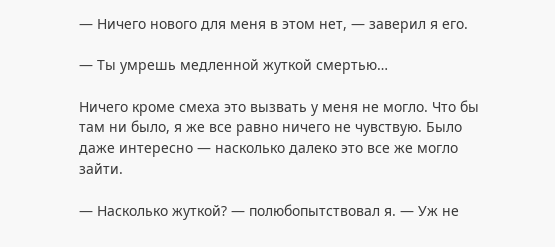— Ничего нового для меня в этом нет, — заверил я его.

— Ты умрешь медленной жуткой смертью…

Ничего кроме смеха это вызвать у меня не могло. Что бы там ни было, я же все равно ничего не чувствую. Было даже интересно — насколько далеко это все же могло зайти.

— Насколько жуткой? — полюбопытствовал я. — Уж не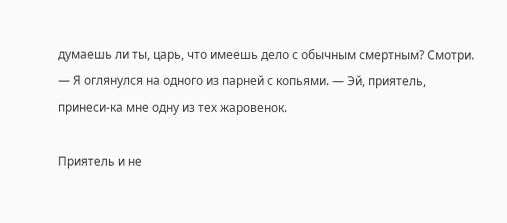думаешь ли ты, царь, что имеешь дело с обычным смертным? Смотри. — Я оглянулся на одного из парней с копьями. — Эй, приятель, принеси-ка мне одну из тех жаровенок.

Приятель и не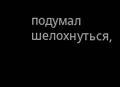подумал шелохнуться,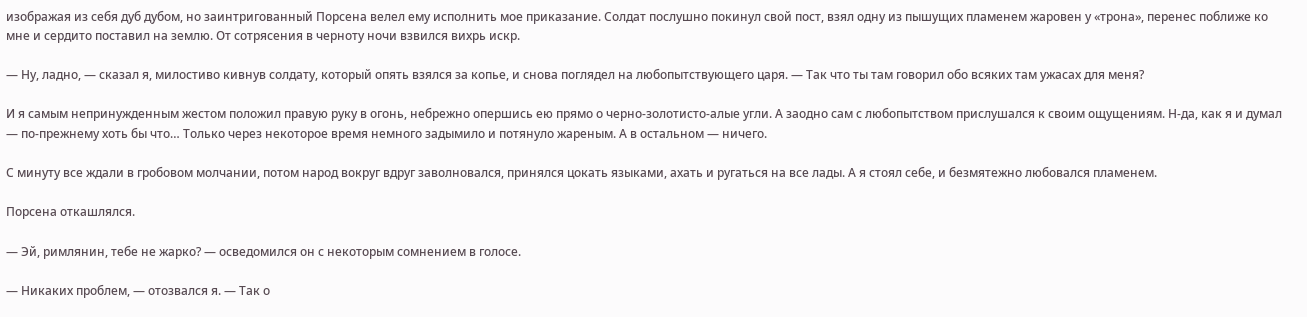изображая из себя дуб дубом, но заинтригованный Порсена велел ему исполнить мое приказание. Солдат послушно покинул свой пост, взял одну из пышущих пламенем жаровен у «трона», перенес поближе ко мне и сердито поставил на землю. От сотрясения в черноту ночи взвился вихрь искр.

— Ну, ладно, — сказал я, милостиво кивнув солдату, который опять взялся за копье, и снова поглядел на любопытствующего царя. — Так что ты там говорил обо всяких там ужасах для меня?

И я самым непринужденным жестом положил правую руку в огонь, небрежно опершись ею прямо о черно-золотисто-алые угли. А заодно сам с любопытством прислушался к своим ощущениям. Н-да, как я и думал — по-прежнему хоть бы что… Только через некоторое время немного задымило и потянуло жареным. А в остальном — ничего.

С минуту все ждали в гробовом молчании, потом народ вокруг вдруг заволновался, принялся цокать языками, ахать и ругаться на все лады. А я стоял себе, и безмятежно любовался пламенем.

Порсена откашлялся.

— Эй, римлянин, тебе не жарко? — осведомился он с некоторым сомнением в голосе.

— Никаких проблем, — отозвался я. — Так о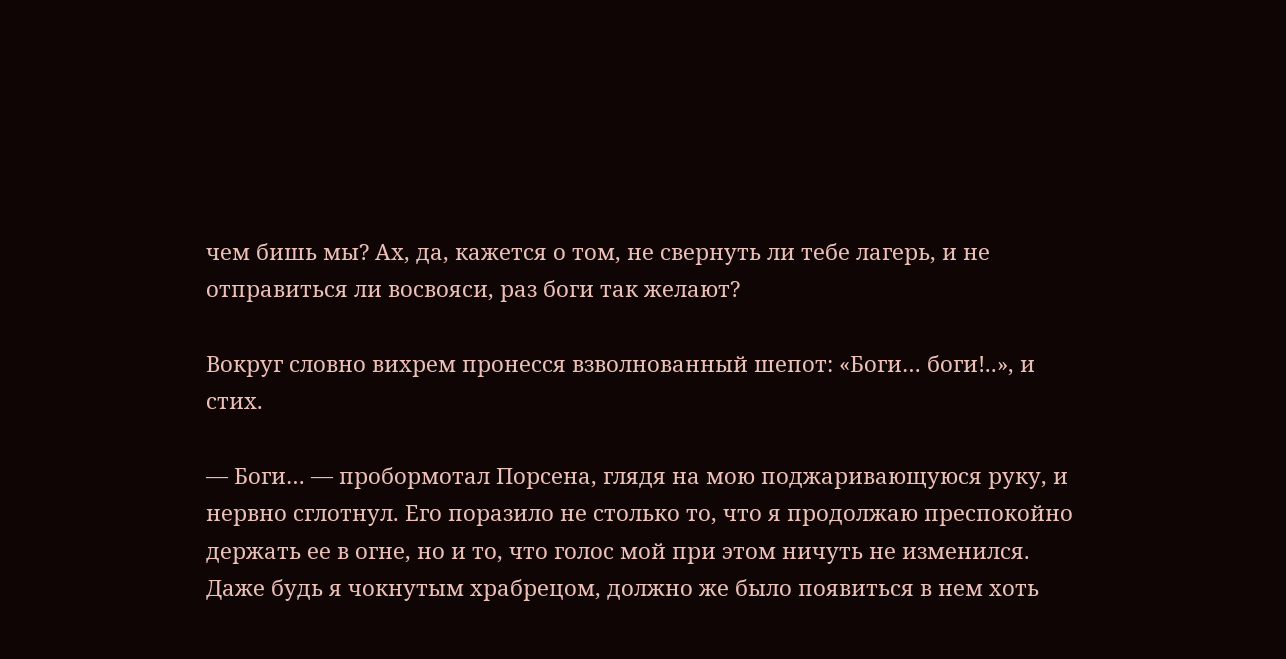чем бишь мы? Ах, да, кажется о том, не свернуть ли тебе лагерь, и не отправиться ли восвояси, раз боги так желают?

Вокруг словно вихрем пронесся взволнованный шепот: «Боги… боги!..», и стих.

— Боги… — пробормотал Порсена, глядя на мою поджаривающуюся руку, и нервно сглотнул. Его поразило не столько то, что я продолжаю преспокойно держать ее в огне, но и то, что голос мой при этом ничуть не изменился. Даже будь я чокнутым храбрецом, должно же было появиться в нем хоть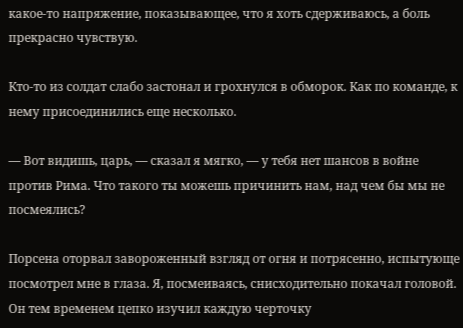какое-то напряжение, показывающее, что я хоть сдерживаюсь, а боль прекрасно чувствую.

Кто-то из солдат слабо застонал и грохнулся в обморок. Как по команде, к нему присоединились еще несколько.

— Вот видишь, царь, — сказал я мягко, — у тебя нет шансов в войне против Рима. Что такого ты можешь причинить нам, над чем бы мы не посмеялись?

Порсена оторвал завороженный взгляд от огня и потрясенно, испытующе посмотрел мне в глаза. Я, посмеиваясь, снисходительно покачал головой. Он тем временем цепко изучил каждую черточку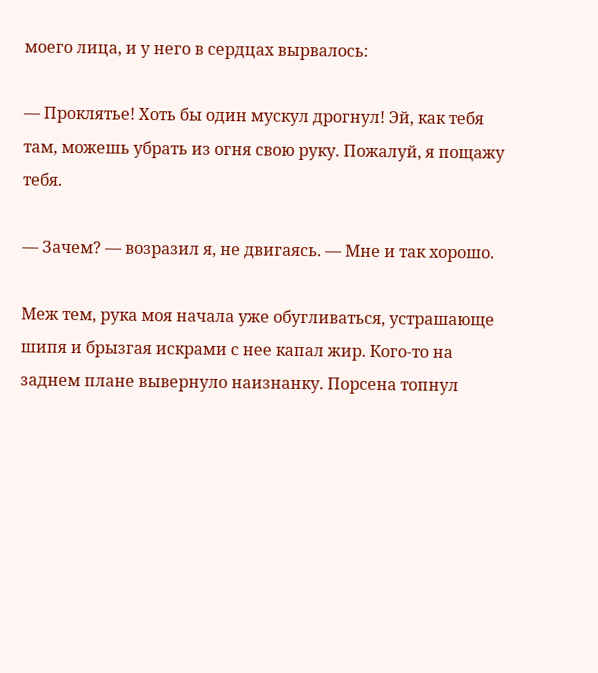моего лица, и у него в сердцах вырвалось:

— Проклятье! Хоть бы один мускул дрогнул! Эй, как тебя там, можешь убрать из огня свою руку. Пожалуй, я пощажу тебя.

— Зачем? — возразил я, не двигаясь. — Мне и так хорошо.

Меж тем, рука моя начала уже обугливаться, устрашающе шипя и брызгая искрами с нее капал жир. Кого-то на заднем плане вывернуло наизнанку. Порсена топнул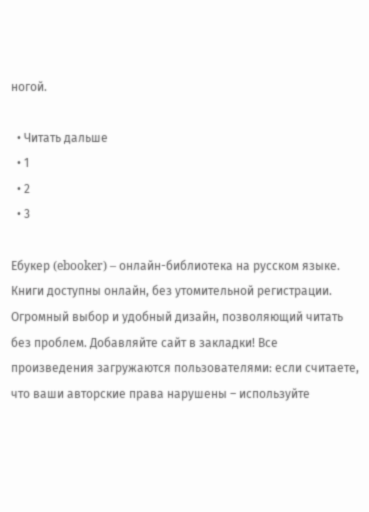ногой.

  • Читать дальше
  • 1
  • 2
  • 3

Ебукер (ebooker) – онлайн-библиотека на русском языке. Книги доступны онлайн, без утомительной регистрации. Огромный выбор и удобный дизайн, позволяющий читать без проблем. Добавляйте сайт в закладки! Все произведения загружаются пользователями: если считаете, что ваши авторские права нарушены – используйте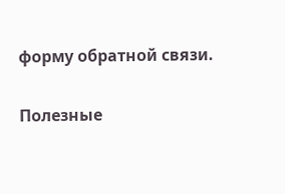форму обратной связи.

Полезные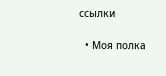ссылки

  • Моя полка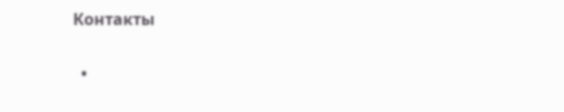Контакты

  •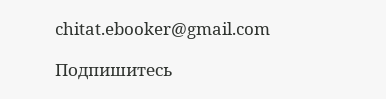chitat.ebooker@gmail.com

Подпишитесь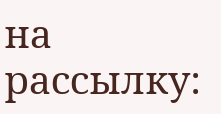на рассылку: